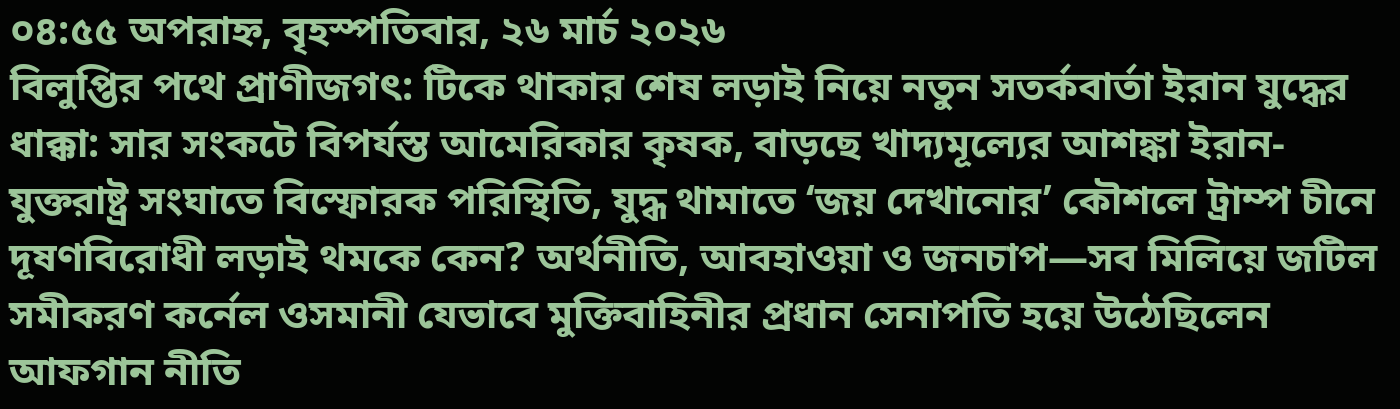০৪:৫৫ অপরাহ্ন, বৃহস্পতিবার, ২৬ মার্চ ২০২৬
বিলুপ্তির পথে প্রাণীজগৎ: টিকে থাকার শেষ লড়াই নিয়ে নতুন সতর্কবার্তা ইরান যুদ্ধের ধাক্কা: সার সংকটে বিপর্যস্ত আমেরিকার কৃষক, বাড়ছে খাদ্যমূল্যের আশঙ্কা ইরান-যুক্তরাষ্ট্র সংঘাতে বিস্ফোরক পরিস্থিতি, যুদ্ধ থামাতে ‘জয় দেখানোর’ কৌশলে ট্রাম্প চীনে দূষণবিরোধী লড়াই থমকে কেন? অর্থনীতি, আবহাওয়া ও জনচাপ—সব মিলিয়ে জটিল সমীকরণ কর্নেল ওসমানী যেভাবে মুক্তিবাহিনীর প্রধান সেনাপতি হয়ে উঠেছিলেন আফগান নীতি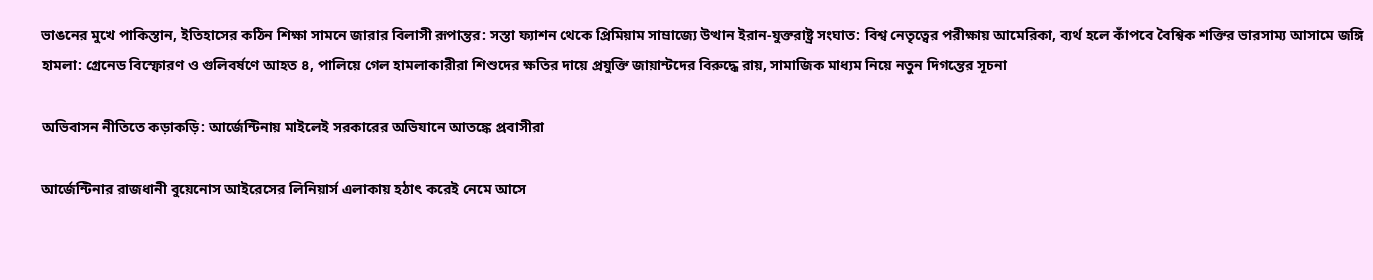ভাঙনের মুখে পাকিস্তান, ইতিহাসের কঠিন শিক্ষা সামনে জারার বিলাসী রূপান্তর: সস্তা ফ্যাশন থেকে প্রিমিয়াম সাম্রাজ্যে উত্থান ইরান-যুক্তরাষ্ট্র সংঘাত: বিশ্ব নেতৃত্বের পরীক্ষায় আমেরিকা, ব্যর্থ হলে কাঁপবে বৈশ্বিক শক্তির ভারসাম্য আসামে জঙ্গি হামলা: গ্রেনেড বিস্ফোরণ ও গুলিবর্ষণে আহত ৪, পালিয়ে গেল হামলাকারীরা শিশুদের ক্ষতির দায়ে প্রযুক্তি জায়ান্টদের বিরুদ্ধে রায়, সামাজিক মাধ্যম নিয়ে নতুন দিগন্তের সূচনা

অভিবাসন নীতিতে কড়াকড়ি: আর্জেন্টিনায় মাইলেই সরকারের অভিযানে আতঙ্কে প্রবাসীরা

আর্জেন্টিনার রাজধানী বুয়েনোস আইরেসের লিনিয়ার্স এলাকায় হঠাৎ করেই নেমে আসে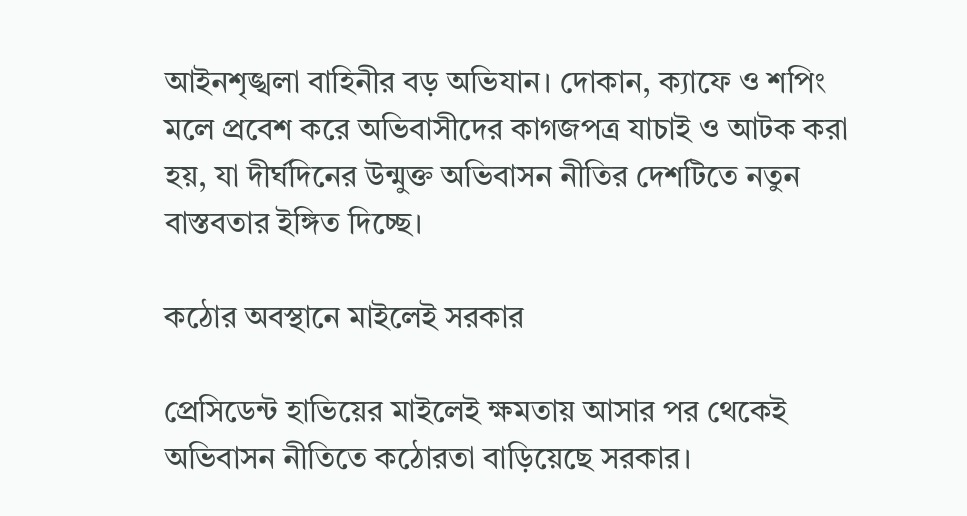আইনশৃঙ্খলা বাহিনীর বড় অভিযান। দোকান, ক্যাফে ও শপিং মলে প্রবেশ করে অভিবাসীদের কাগজপত্র যাচাই ও আটক করা হয়, যা দীর্ঘদিনের উন্মুক্ত অভিবাসন নীতির দেশটিতে নতুন বাস্তবতার ইঙ্গিত দিচ্ছে।

কঠোর অবস্থানে মাইলেই সরকার

প্রেসিডেন্ট হাভিয়ের মাইলেই ক্ষমতায় আসার পর থেকেই অভিবাসন নীতিতে কঠোরতা বাড়িয়েছে সরকার।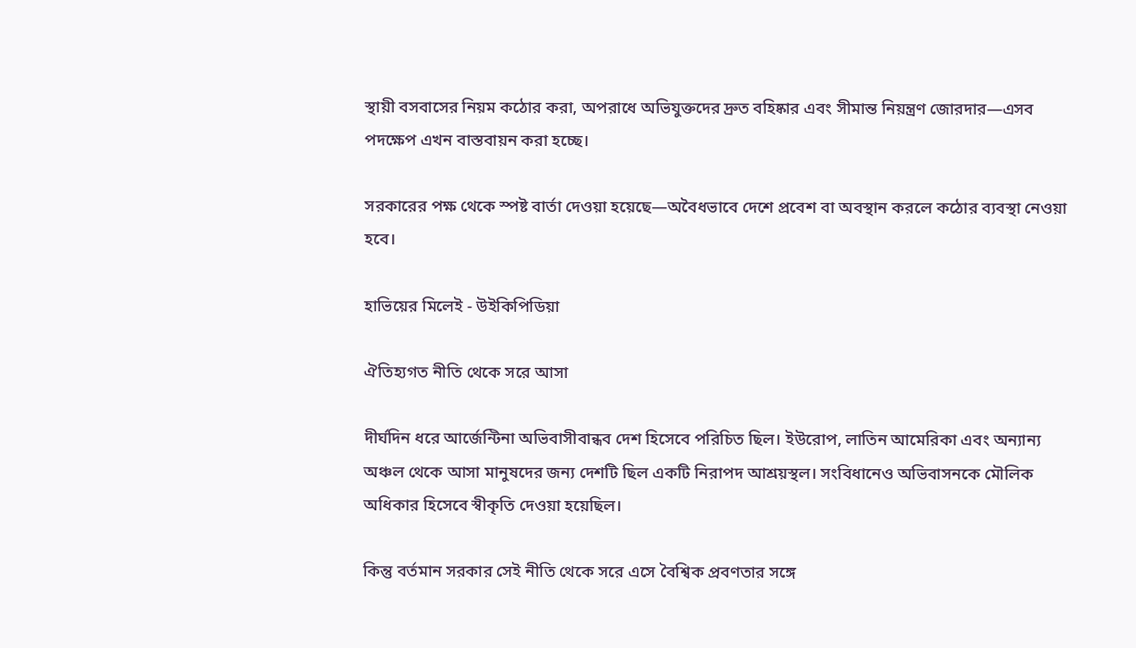স্থায়ী বসবাসের নিয়ম কঠোর করা, অপরাধে অভিযুক্তদের দ্রুত বহিষ্কার এবং সীমান্ত নিয়ন্ত্রণ জোরদার—এসব পদক্ষেপ এখন বাস্তবায়ন করা হচ্ছে।

সরকারের পক্ষ থেকে স্পষ্ট বার্তা দেওয়া হয়েছে—অবৈধভাবে দেশে প্রবেশ বা অবস্থান করলে কঠোর ব্যবস্থা নেওয়া হবে।

হাভিয়ের মিলেই - উইকিপিডিয়া

ঐতিহ্যগত নীতি থেকে সরে আসা

দীর্ঘদিন ধরে আর্জেন্টিনা অভিবাসীবান্ধব দেশ হিসেবে পরিচিত ছিল। ইউরোপ, লাতিন আমেরিকা এবং অন্যান্য অঞ্চল থেকে আসা মানুষদের জন্য দেশটি ছিল একটি নিরাপদ আশ্রয়স্থল। সংবিধানেও অভিবাসনকে মৌলিক অধিকার হিসেবে স্বীকৃতি দেওয়া হয়েছিল।

কিন্তু বর্তমান সরকার সেই নীতি থেকে সরে এসে বৈশ্বিক প্রবণতার সঙ্গে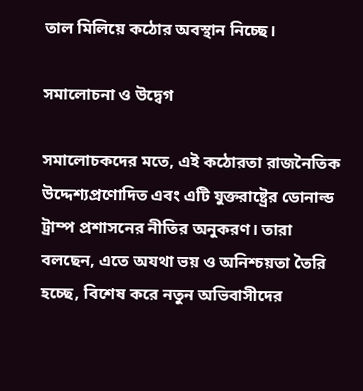তাল মিলিয়ে কঠোর অবস্থান নিচ্ছে।

সমালোচনা ও উদ্বেগ

সমালোচকদের মতে, এই কঠোরতা রাজনৈতিক উদ্দেশ্যপ্রণোদিত এবং এটি যুক্তরাষ্ট্রের ডোনাল্ড ট্রাম্প প্রশাসনের নীতির অনুকরণ। তারা বলছেন, এতে অযথা ভয় ও অনিশ্চয়তা তৈরি হচ্ছে, বিশেষ করে নতুন অভিবাসীদের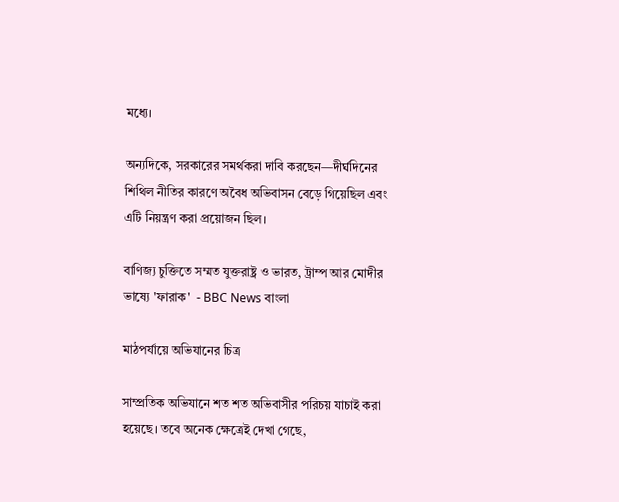মধ্যে।

অন্যদিকে, সরকারের সমর্থকরা দাবি করছেন—দীর্ঘদিনের শিথিল নীতির কারণে অবৈধ অভিবাসন বেড়ে গিয়েছিল এবং এটি নিয়ন্ত্রণ করা প্রয়োজন ছিল।

বাণিজ্য চুক্তিতে সম্মত যুক্তরাষ্ট্র ও ভারত, ট্রাম্প আর মোদীর ভাষ্যে 'ফারাক'  - BBC News বাংলা

মাঠপর্যায়ে অভিযানের চিত্র

সাম্প্রতিক অভিযানে শত শত অভিবাসীর পরিচয় যাচাই করা হয়েছে। তবে অনেক ক্ষেত্রেই দেখা গেছে,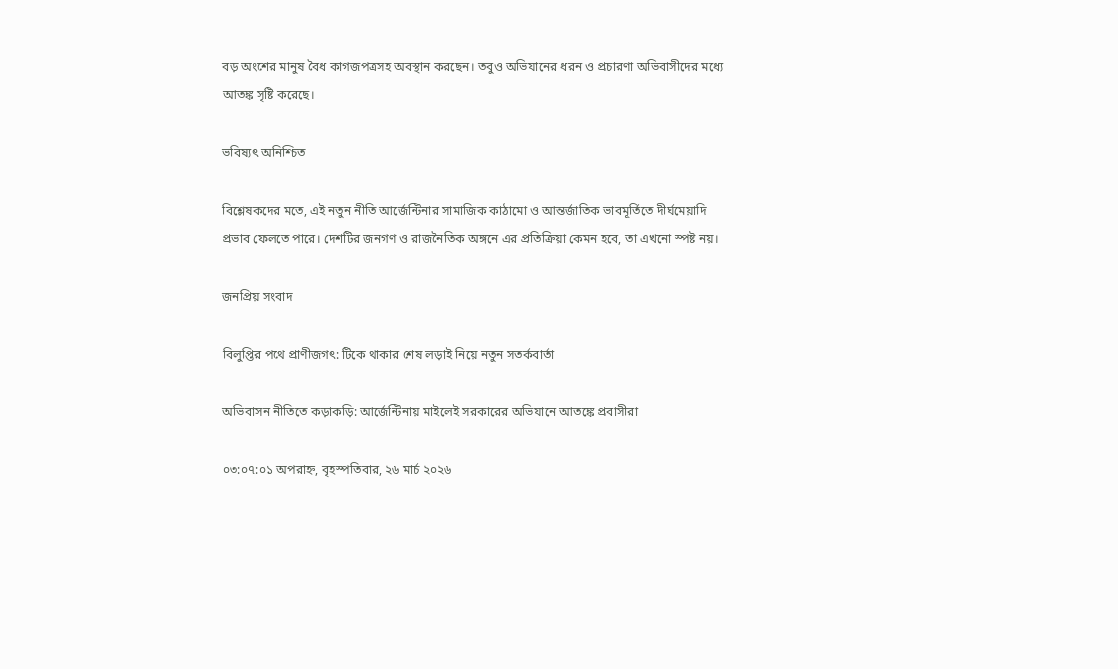বড় অংশের মানুষ বৈধ কাগজপত্রসহ অবস্থান করছেন। তবুও অভিযানের ধরন ও প্রচারণা অভিবাসীদের মধ্যে আতঙ্ক সৃষ্টি করেছে।

ভবিষ্যৎ অনিশ্চিত

বিশ্লেষকদের মতে, এই নতুন নীতি আর্জেন্টিনার সামাজিক কাঠামো ও আন্তর্জাতিক ভাবমূর্তিতে দীর্ঘমেয়াদি প্রভাব ফেলতে পারে। দেশটির জনগণ ও রাজনৈতিক অঙ্গনে এর প্রতিক্রিয়া কেমন হবে, তা এখনো স্পষ্ট নয়।

জনপ্রিয় সংবাদ

বিলুপ্তির পথে প্রাণীজগৎ: টিকে থাকার শেষ লড়াই নিয়ে নতুন সতর্কবার্তা

অভিবাসন নীতিতে কড়াকড়ি: আর্জেন্টিনায় মাইলেই সরকারের অভিযানে আতঙ্কে প্রবাসীরা

০৩:০৭:০১ অপরাহ্ন, বৃহস্পতিবার, ২৬ মার্চ ২০২৬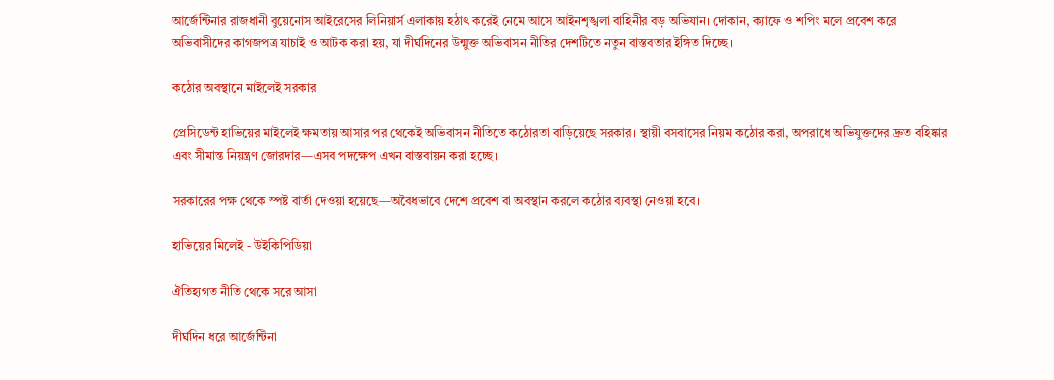আর্জেন্টিনার রাজধানী বুয়েনোস আইরেসের লিনিয়ার্স এলাকায় হঠাৎ করেই নেমে আসে আইনশৃঙ্খলা বাহিনীর বড় অভিযান। দোকান, ক্যাফে ও শপিং মলে প্রবেশ করে অভিবাসীদের কাগজপত্র যাচাই ও আটক করা হয়, যা দীর্ঘদিনের উন্মুক্ত অভিবাসন নীতির দেশটিতে নতুন বাস্তবতার ইঙ্গিত দিচ্ছে।

কঠোর অবস্থানে মাইলেই সরকার

প্রেসিডেন্ট হাভিয়ের মাইলেই ক্ষমতায় আসার পর থেকেই অভিবাসন নীতিতে কঠোরতা বাড়িয়েছে সরকার। স্থায়ী বসবাসের নিয়ম কঠোর করা, অপরাধে অভিযুক্তদের দ্রুত বহিষ্কার এবং সীমান্ত নিয়ন্ত্রণ জোরদার—এসব পদক্ষেপ এখন বাস্তবায়ন করা হচ্ছে।

সরকারের পক্ষ থেকে স্পষ্ট বার্তা দেওয়া হয়েছে—অবৈধভাবে দেশে প্রবেশ বা অবস্থান করলে কঠোর ব্যবস্থা নেওয়া হবে।

হাভিয়ের মিলেই - উইকিপিডিয়া

ঐতিহ্যগত নীতি থেকে সরে আসা

দীর্ঘদিন ধরে আর্জেন্টিনা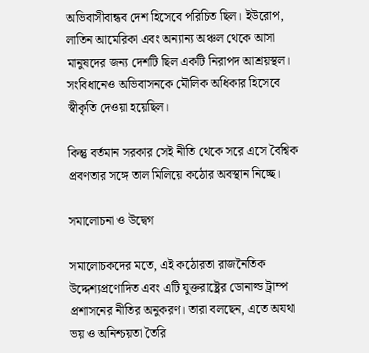অভিবাসীবান্ধব দেশ হিসেবে পরিচিত ছিল। ইউরোপ, লাতিন আমেরিকা এবং অন্যান্য অঞ্চল থেকে আসা মানুষদের জন্য দেশটি ছিল একটি নিরাপদ আশ্রয়স্থল। সংবিধানেও অভিবাসনকে মৌলিক অধিকার হিসেবে স্বীকৃতি দেওয়া হয়েছিল।

কিন্তু বর্তমান সরকার সেই নীতি থেকে সরে এসে বৈশ্বিক প্রবণতার সঙ্গে তাল মিলিয়ে কঠোর অবস্থান নিচ্ছে।

সমালোচনা ও উদ্বেগ

সমালোচকদের মতে, এই কঠোরতা রাজনৈতিক উদ্দেশ্যপ্রণোদিত এবং এটি যুক্তরাষ্ট্রের ডোনাল্ড ট্রাম্প প্রশাসনের নীতির অনুকরণ। তারা বলছেন, এতে অযথা ভয় ও অনিশ্চয়তা তৈরি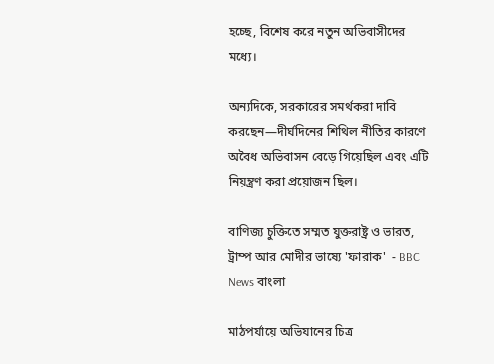হচ্ছে, বিশেষ করে নতুন অভিবাসীদের মধ্যে।

অন্যদিকে, সরকারের সমর্থকরা দাবি করছেন—দীর্ঘদিনের শিথিল নীতির কারণে অবৈধ অভিবাসন বেড়ে গিয়েছিল এবং এটি নিয়ন্ত্রণ করা প্রয়োজন ছিল।

বাণিজ্য চুক্তিতে সম্মত যুক্তরাষ্ট্র ও ভারত, ট্রাম্প আর মোদীর ভাষ্যে 'ফারাক'  - BBC News বাংলা

মাঠপর্যায়ে অভিযানের চিত্র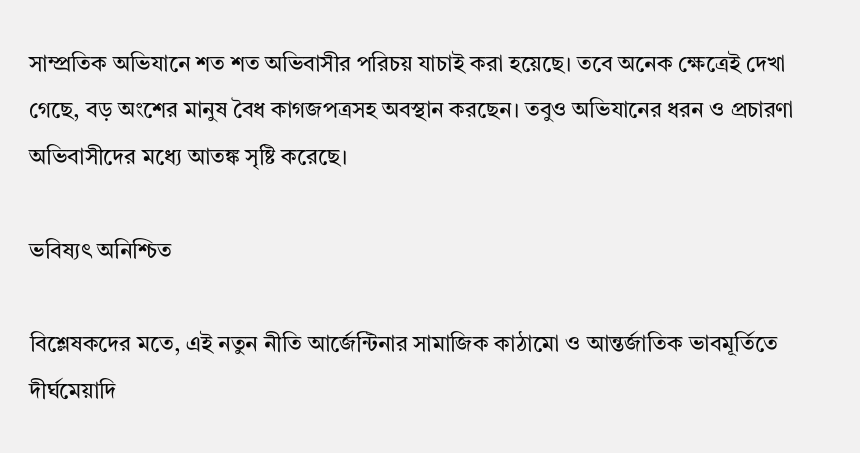সাম্প্রতিক অভিযানে শত শত অভিবাসীর পরিচয় যাচাই করা হয়েছে। তবে অনেক ক্ষেত্রেই দেখা গেছে, বড় অংশের মানুষ বৈধ কাগজপত্রসহ অবস্থান করছেন। তবুও অভিযানের ধরন ও প্রচারণা অভিবাসীদের মধ্যে আতঙ্ক সৃষ্টি করেছে।

ভবিষ্যৎ অনিশ্চিত

বিশ্লেষকদের মতে, এই নতুন নীতি আর্জেন্টিনার সামাজিক কাঠামো ও আন্তর্জাতিক ভাবমূর্তিতে দীর্ঘমেয়াদি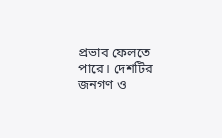প্রভাব ফেলতে পারে। দেশটির জনগণ ও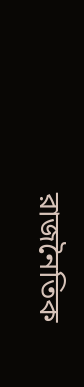রাজনৈতিক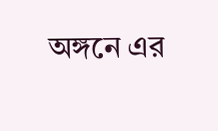অঙ্গনে এর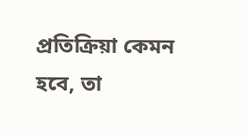প্রতিক্রিয়া কেমন হবে, তা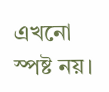এখনো স্পষ্ট নয়।